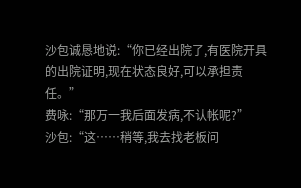沙包诚恳地说:“你已经出院了,有医院开具的出院证明,现在状态良好,可以承担责任。”
费咏:“那万一我后面发病,不认帐呢?”
沙包:“这……稍等,我去找老板问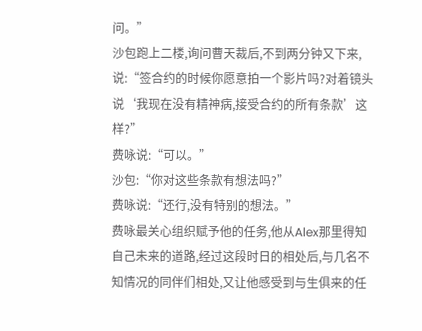问。”
沙包跑上二楼,询问曹天裁后,不到两分钟又下来,说:“签合约的时候你愿意拍一个影片吗?对着镜头说‘我现在没有精神病,接受合约的所有条款’这样?”
费咏说:“可以。”
沙包:“你对这些条款有想法吗?”
费咏说:“还行,没有特别的想法。”
费咏最关心组织赋予他的任务,他从Alex那里得知自己未来的道路,经过这段时日的相处后,与几名不知情况的同伴们相处,又让他感受到与生俱来的任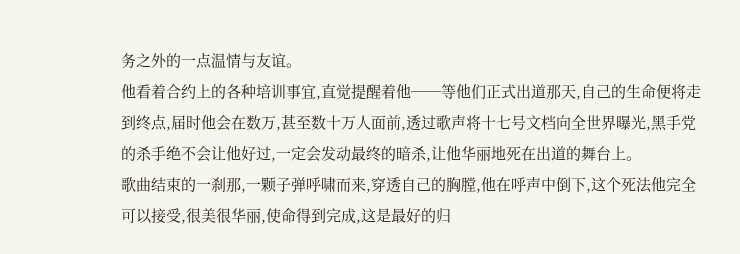务之外的一点温情与友谊。
他看着合约上的各种培训事宜,直觉提醒着他──等他们正式出道那天,自己的生命便将走到终点,届时他会在数万,甚至数十万人面前,透过歌声将十七号文档向全世界曝光,黑手党的杀手绝不会让他好过,一定会发动最终的暗杀,让他华丽地死在出道的舞台上。
歌曲结束的一刹那,一颗子弹呼啸而来,穿透自己的胸膛,他在呼声中倒下,这个死法他完全可以接受,很美很华丽,使命得到完成,这是最好的归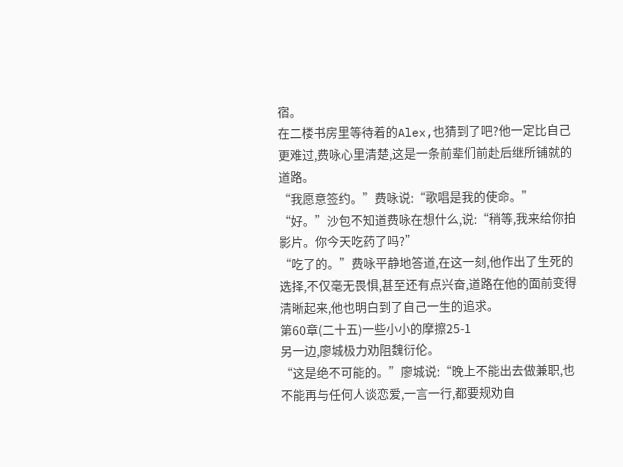宿。
在二楼书房里等待着的Alex,也猜到了吧?他一定比自己更难过,费咏心里清楚,这是一条前辈们前赴后继所铺就的道路。
“我愿意签约。”费咏说:“歌唱是我的使命。”
“好。”沙包不知道费咏在想什么,说:“稍等,我来给你拍影片。你今天吃药了吗?”
“吃了的。”费咏平静地答道,在这一刻,他作出了生死的选择,不仅毫无畏惧,甚至还有点兴奋,道路在他的面前变得清晰起来,他也明白到了自己一生的追求。
第60章(二十五)一些小小的摩擦25-1
另一边,廖城极力劝阻魏衍伦。
“这是绝不可能的。”廖城说:“晚上不能出去做兼职,也不能再与任何人谈恋爱,一言一行,都要规劝自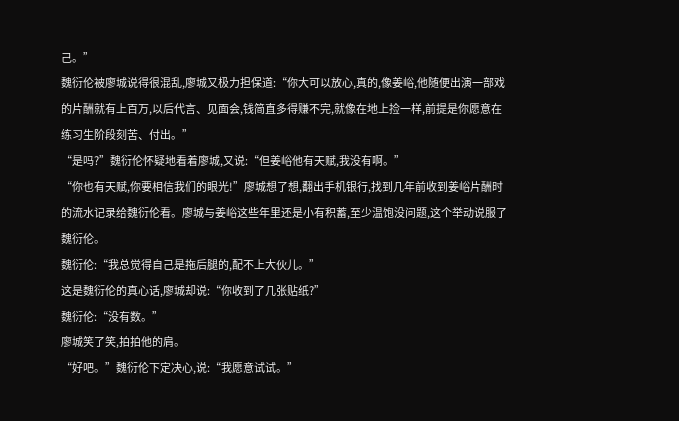己。”
魏衍伦被廖城说得很混乱,廖城又极力担保道:“你大可以放心,真的,像姜峪,他随便出演一部戏的片酬就有上百万,以后代言、见面会,钱简直多得赚不完,就像在地上捡一样,前提是你愿意在练习生阶段刻苦、付出。”
“是吗?”魏衍伦怀疑地看着廖城,又说:“但姜峪他有天赋,我没有啊。”
“你也有天赋,你要相信我们的眼光!”廖城想了想,翻出手机银行,找到几年前收到姜峪片酬时的流水记录给魏衍伦看。廖城与姜峪这些年里还是小有积蓄,至少温饱没问题,这个举动说服了魏衍伦。
魏衍伦:“我总觉得自己是拖后腿的,配不上大伙儿。”
这是魏衍伦的真心话,廖城却说:“你收到了几张贴纸?”
魏衍伦:“没有数。”
廖城笑了笑,拍拍他的肩。
“好吧。”魏衍伦下定决心,说:“我愿意试试。”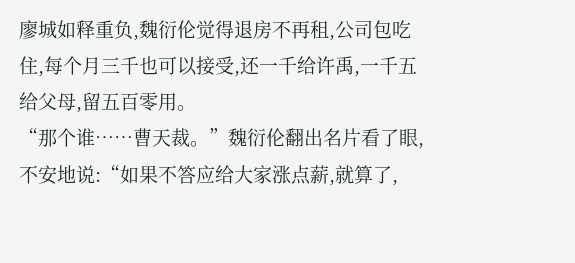廖城如释重负,魏衍伦觉得退房不再租,公司包吃住,每个月三千也可以接受,还一千给许禹,一千五给父母,留五百零用。
“那个谁……曹天裁。”魏衍伦翻出名片看了眼,不安地说:“如果不答应给大家涨点薪,就算了,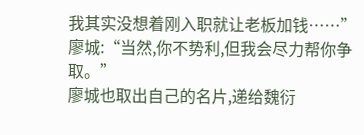我其实没想着刚入职就让老板加钱……”
廖城:“当然,你不势利,但我会尽力帮你争取。”
廖城也取出自己的名片,递给魏衍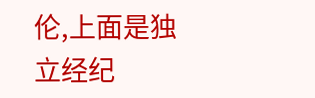伦,上面是独立经纪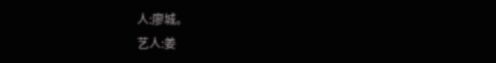人:廖城。
艺人:姜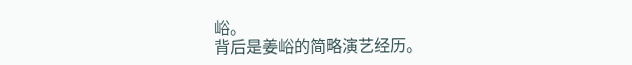峪。
背后是姜峪的简略演艺经历。